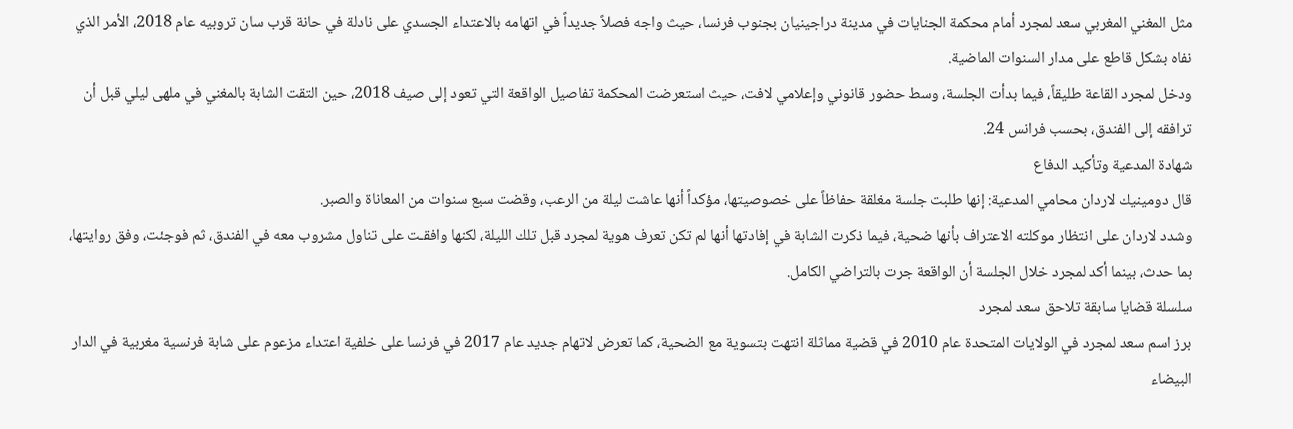مثل المغني المغربي سعد لمجرد أمام محكمة الجنايات في مدينة دراجينيان بجنوب فرنسا، حيث واجه فصلاً جديداً في اتهامه بالاعتداء الجسدي على نادلة في حانة قرب سان تروبيه عام 2018، الأمر الذي نفاه بشكل قاطع على مدار السنوات الماضية.
ودخل لمجرد القاعة طليقاً، فيما بدأت الجلسة، وسط حضور قانوني وإعلامي لافت، حيث استعرضت المحكمة تفاصيل الواقعة التي تعود إلى صيف 2018، حين التقت الشابة بالمغني في ملهى ليلي قبل أن ترافقه إلى الفندق، بحسب فرانس 24.
شهادة المدعية وتأكيد الدفاع
قال دومينيك لاردان محامي المدعية: إنها طلبت جلسة مغلقة حفاظاً على خصوصيتها، مؤكداً أنها عاشت ليلة من الرعب، وقضت سبع سنوات من المعاناة والصبر.
وشدد لاردان على انتظار موكلته الاعتراف بأنها ضحية، فيما ذكرت الشابة في إفادتها أنها لم تكن تعرف هوية لمجرد قبل تلك الليلة، لكنها وافقـت على تناول مشروب معه في الفندق، ثم فوجئت، وفق روايتها، بما حدث، بينما أكد لمجرد خلال الجلسة أن الواقعة جرت بالتراضي الكامل.
سلسلة قضايا سابقة تلاحق سعد لمجرد
برز اسم سعد لمجرد في الولايات المتحدة عام 2010 في قضية مماثلة انتهت بتسوية مع الضحية، كما تعرض لاتهام جديد عام 2017 في فرنسا على خلفية اعتداء مزعوم على شابة فرنسية مغربية في الدار البيضاء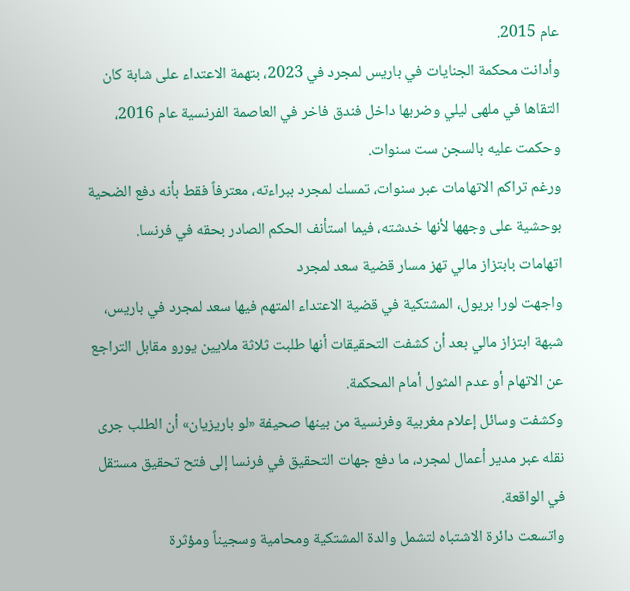عام 2015.
وأدانت محكمة الجنايات في باريس لمجرد في 2023، بتهمة الاعتداء على شابة كان التقاها في ملهى ليلي وضربها داخل فندق فاخر في العاصمة الفرنسية عام 2016، وحكمت عليه بالسجن ست سنوات.
ورغم تراكم الاتهامات عبر سنوات، تمسك لمجرد ببراءته، معترفاً فقط بأنه دفع الضحية بوحشية على وجهها لأنها خدشته، فيما استأنف الحكم الصادر بحقه في فرنسا.
اتهامات بابتزاز مالي تهز مسار قضية سعد لمجرد
واجهت لورا بريول، المشتكية في قضية الاعتداء المتهم فيها سعد لمجرد في باريس، شبهة ابتزاز مالي بعد أن كشفت التحقيقات أنها طلبت ثلاثة ملايين يورو مقابل التراجع عن الاتهام أو عدم المثول أمام المحكمة.
وكشفت وسائل إعلام مغربية وفرنسية من بينها صحيفة «لو باريزيان» أن الطلب جرى نقله عبر مدير أعمال لمجرد، ما دفع جهات التحقيق في فرنسا إلى فتح تحقيق مستقل في الواقعة.
واتسعت دائرة الاشتباه لتشمل والدة المشتكية ومحامية وسجيناً ومؤثرة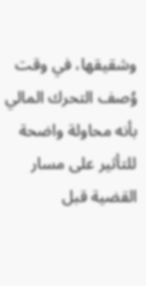وشقيقها، في وقت وُصف التحرك المالي بأنه محاولة واضحة للتأثير على مسار القضية قبل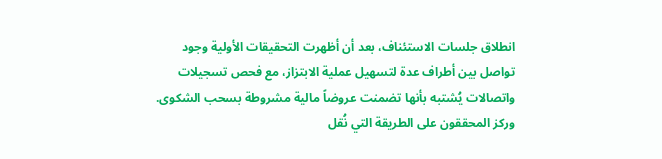انطلاق جلسات الاستئناف، بعد أن أظهرت التحقيقات الأولية وجود تواصل بين أطراف عدة لتسهيل عملية الابتزاز، مع فحص تسجيلات واتصالات يُشتبه بأنها تضمنت عروضاً مالية مشروطة بسحب الشكوى.
وركز المحققون على الطريقة التي نُقل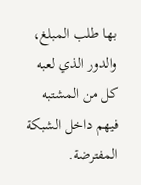بها طلب المبلغ، والدور الذي لعبه كل من المشتبه فيهم داخل الشبكة المفترضة.